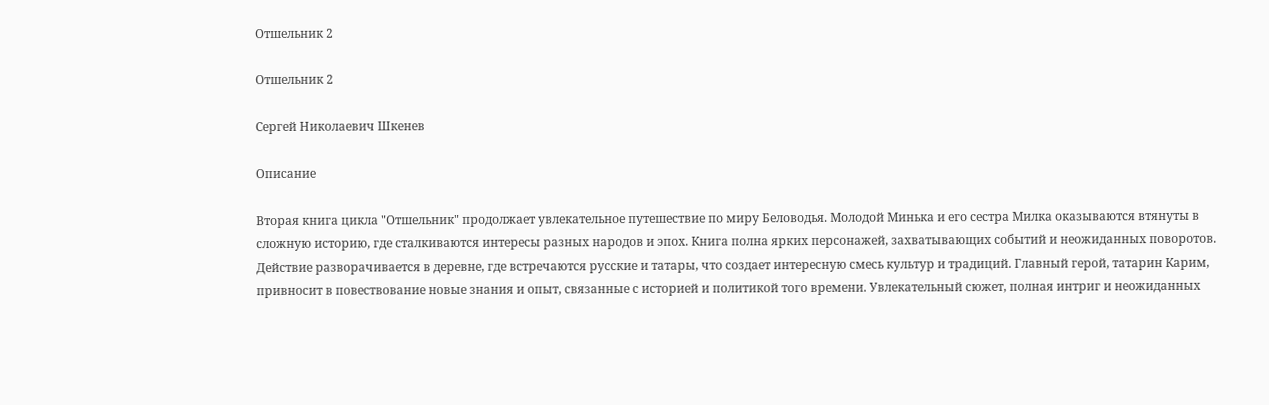Отшельник 2

Отшельник 2

Сергей Николаевич Шкенев

Описание

Вторая книга цикла "Отшельник" продолжает увлекательное путешествие по миру Беловодья. Молодой Минька и его сестра Милка оказываются втянуты в сложную историю, где сталкиваются интересы разных народов и эпох. Книга полна ярких персонажей, захватывающих событий и неожиданных поворотов. Действие разворачивается в деревне, где встречаются русские и татары, что создает интересную смесь культур и традиций. Главный герой, татарин Карим, привносит в повествование новые знания и опыт, связанные с историей и политикой того времени. Увлекательный сюжет, полная интриг и неожиданных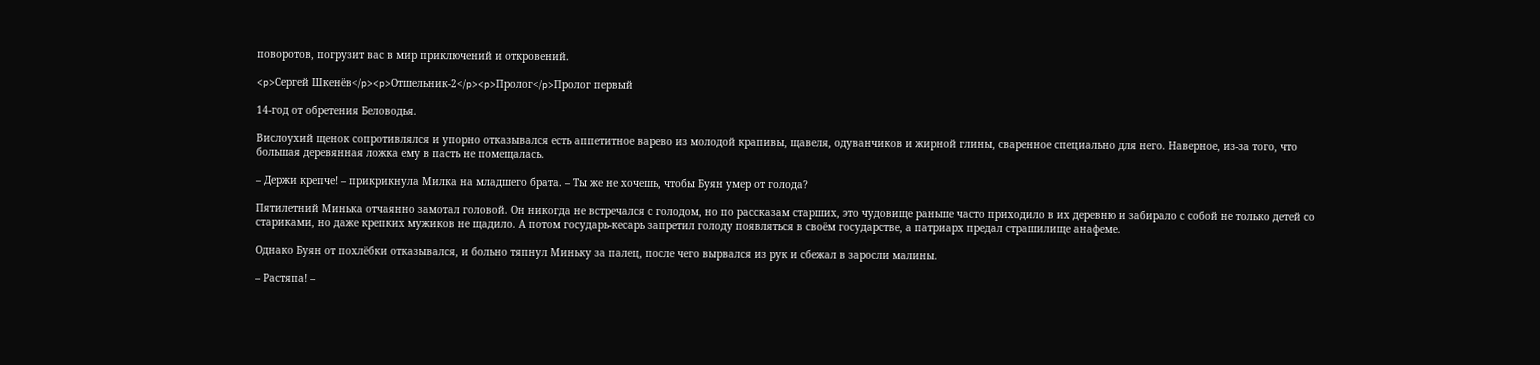поворотов, погрузит вас в мир приключений и откровений.

<p>Сергей Шкенёв</p><p>Отшельник-2</p><p>Пролог</p>Пролог первый

14-год от обретения Беловодья.

Вислоухий щенок сопротивлялся и упорно отказывался есть аппетитное варево из молодой крапивы, щавеля, одуванчиков и жирной глины, сваренное специально для него. Наверное, из-за того, что большая деревянная ложка ему в пасть не помещалась.

– Держи крепче! – прикрикнула Милка на младшего брата. – Ты же не хочешь, чтобы Буян умер от голода?

Пятилетний Минька отчаянно замотал головой. Он никогда не встречался с голодом, но по рассказам старших, это чудовище раньше часто приходило в их деревню и забирало с собой не только детей со стариками, но даже крепких мужиков не щадило. А потом государь-кесарь запретил голоду появляться в своём государстве, а патриарх предал страшилище анафеме.

Однако Буян от похлёбки отказывался, и больно тяпнул Миньку за палец, после чего вырвался из рук и сбежал в заросли малины.

– Растяпа! –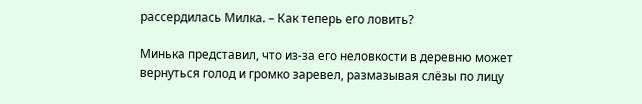рассердилась Милка. – Как теперь его ловить?

Минька представил, что из-за его неловкости в деревню может вернуться голод и громко заревел, размазывая слёзы по лицу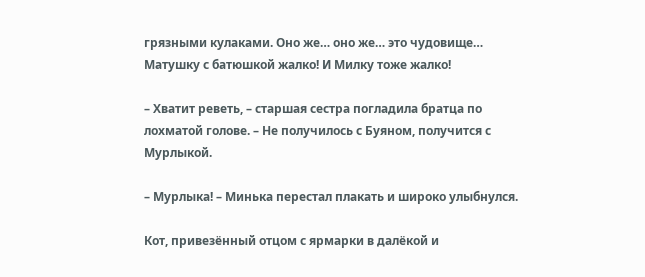грязными кулаками. Оно же… оно же… это чудовище… Матушку с батюшкой жалко! И Милку тоже жалко!

– Хватит реветь, – старшая сестра погладила братца по лохматой голове. – Не получилось с Буяном, получится с Мурлыкой.

– Мурлыка! – Минька перестал плакать и широко улыбнулся.

Кот, привезённый отцом с ярмарки в далёкой и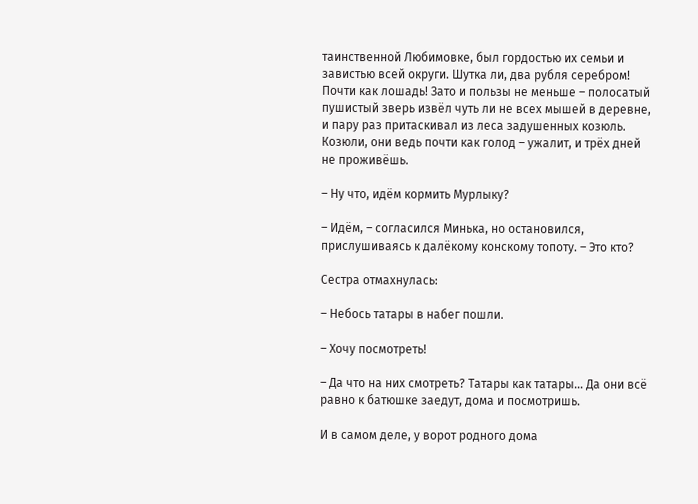таинственной Любимовке, был гордостью их семьи и завистью всей округи. Шутка ли, два рубля серебром! Почти как лошадь! Зато и пользы не меньше – полосатый пушистый зверь извёл чуть ли не всех мышей в деревне, и пару раз притаскивал из леса задушенных козюль. Козюли, они ведь почти как голод – ужалит, и трёх дней не проживёшь.

– Ну что, идём кормить Мурлыку?

– Идём, – согласился Минька, но остановился, прислушиваясь к далёкому конскому топоту. – Это кто?

Сестра отмахнулась:

– Небось татары в набег пошли.

– Хочу посмотреть!

– Да что на них смотреть? Татары как татары… Да они всё равно к батюшке заедут, дома и посмотришь.

И в самом деле, у ворот родного дома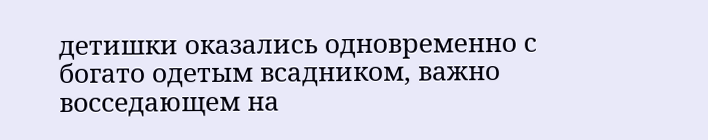детишки оказались одновременно с богато одетым всадником, важно восседающем на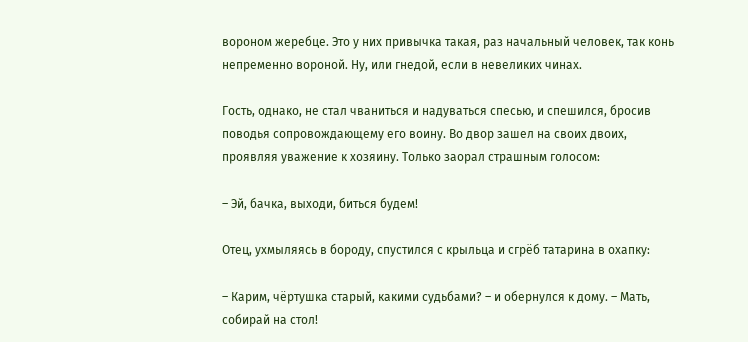вороном жеребце. Это у них привычка такая, раз начальный человек, так конь непременно вороной. Ну, или гнедой, если в невеликих чинах.

Гость, однако, не стал чваниться и надуваться спесью, и спешился, бросив поводья сопровождающему его воину. Во двор зашел на своих двоих, проявляя уважение к хозяину. Только заорал страшным голосом:

– Эй, бачка, выходи, биться будем!

Отец, ухмыляясь в бороду, спустился с крыльца и сгрёб татарина в охапку:

– Карим, чёртушка старый, какими судьбами? – и обернулся к дому. – Мать, собирай на стол!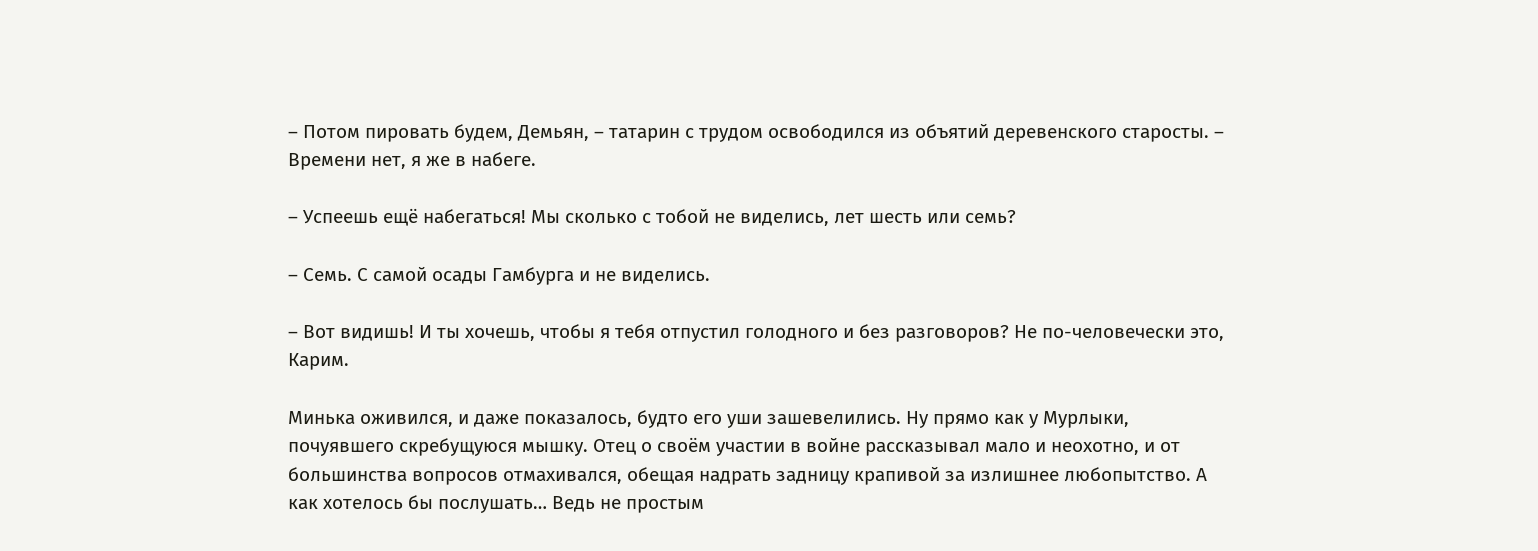– Потом пировать будем, Демьян, – татарин с трудом освободился из объятий деревенского старосты. – Времени нет, я же в набеге.

– Успеешь ещё набегаться! Мы сколько с тобой не виделись, лет шесть или семь?

– Семь. С самой осады Гамбурга и не виделись.

– Вот видишь! И ты хочешь, чтобы я тебя отпустил голодного и без разговоров? Не по-человечески это, Карим.

Минька оживился, и даже показалось, будто его уши зашевелились. Ну прямо как у Мурлыки, почуявшего скребущуюся мышку. Отец о своём участии в войне рассказывал мало и неохотно, и от большинства вопросов отмахивался, обещая надрать задницу крапивой за излишнее любопытство. А как хотелось бы послушать… Ведь не простым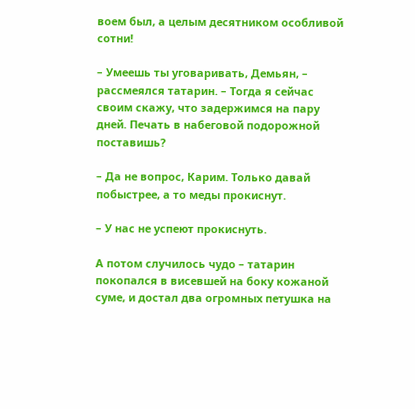воем был, а целым десятником особливой сотни!

– Умеешь ты уговаривать, Демьян, – рассмеялся татарин. – Тогда я сейчас своим скажу, что задержимся на пару дней. Печать в набеговой подорожной поставишь?

– Да не вопрос, Карим. Только давай побыстрее, а то меды прокиснут.

– У нас не успеют прокиснуть.

А потом случилось чудо – татарин покопался в висевшей на боку кожаной суме, и достал два огромных петушка на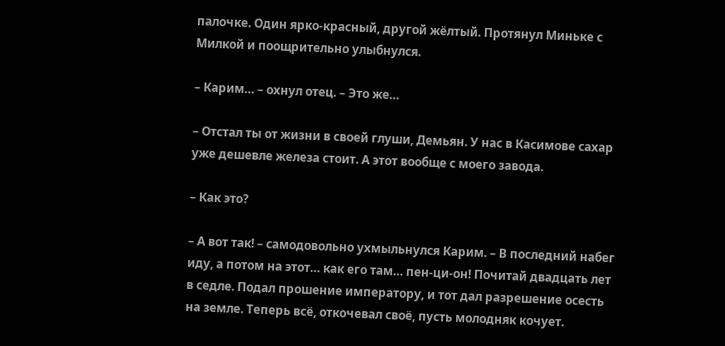палочке. Один ярко-красный, другой жёлтый. Протянул Миньке с Милкой и поощрительно улыбнулся.

– Карим… – охнул отец. – Это же…

– Отстал ты от жизни в своей глуши, Демьян. У нас в Касимове сахар уже дешевле железа стоит. А этот вообще с моего завода.

– Как это?

– А вот так! – самодовольно ухмыльнулся Карим. – В последний набег иду, а потом на этот… как его там… пен-ци-он! Почитай двадцать лет в седле. Подал прошение императору, и тот дал разрешение осесть на земле. Теперь всё, откочевал своё, пусть молодняк кочует.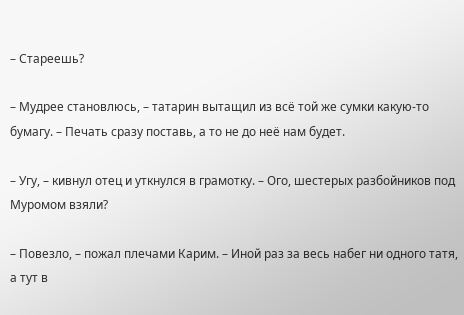– Стареешь?

– Мудрее становлюсь, – татарин вытащил из всё той же сумки какую-то бумагу. – Печать сразу поставь, а то не до неё нам будет.

– Угу, – кивнул отец и уткнулся в грамотку. – Ого, шестерых разбойников под Муромом взяли?

– Повезло, – пожал плечами Карим. – Иной раз за весь набег ни одного татя, а тут в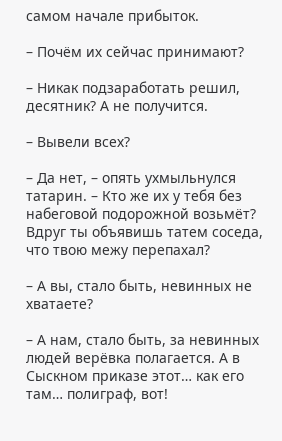самом начале прибыток.

– Почём их сейчас принимают?

– Никак подзаработать решил, десятник? А не получится.

– Вывели всех?

– Да нет, – опять ухмыльнулся татарин. – Кто же их у тебя без набеговой подорожной возьмёт? Вдруг ты объявишь татем соседа, что твою межу перепахал?

– А вы, стало быть, невинных не хватаете?

– А нам, стало быть, за невинных людей верёвка полагается. А в Сыскном приказе этот… как его там… полиграф, вот!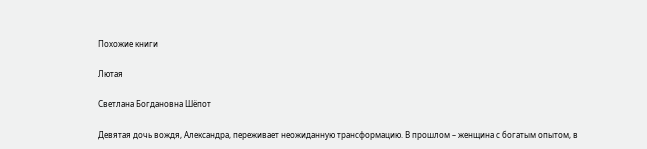Похожие книги

Лютая

Светлана Богдановна Шёпот

Девятая дочь вождя, Александра, переживает неожиданную трансформацию. В прошлом – женщина с богатым опытом, в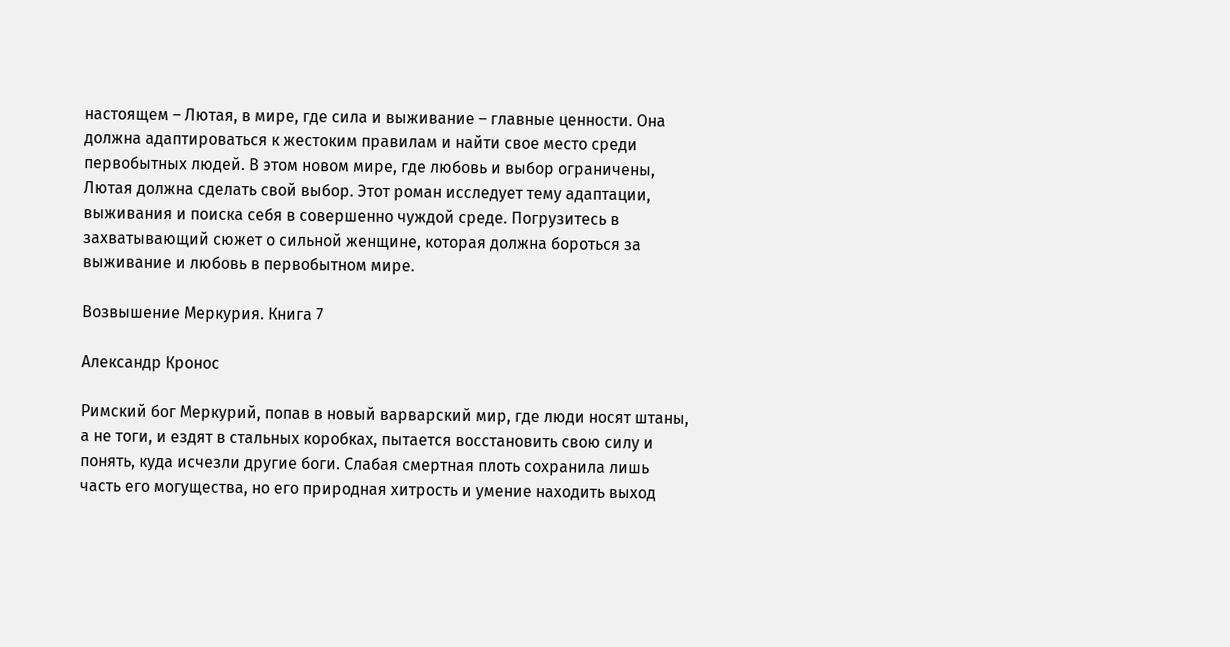настоящем – Лютая, в мире, где сила и выживание – главные ценности. Она должна адаптироваться к жестоким правилам и найти свое место среди первобытных людей. В этом новом мире, где любовь и выбор ограничены, Лютая должна сделать свой выбор. Этот роман исследует тему адаптации, выживания и поиска себя в совершенно чуждой среде. Погрузитесь в захватывающий сюжет о сильной женщине, которая должна бороться за выживание и любовь в первобытном мире.

Возвышение Меркурия. Книга 7

Александр Кронос

Римский бог Меркурий, попав в новый варварский мир, где люди носят штаны, а не тоги, и ездят в стальных коробках, пытается восстановить свою силу и понять, куда исчезли другие боги. Слабая смертная плоть сохранила лишь часть его могущества, но его природная хитрость и умение находить выход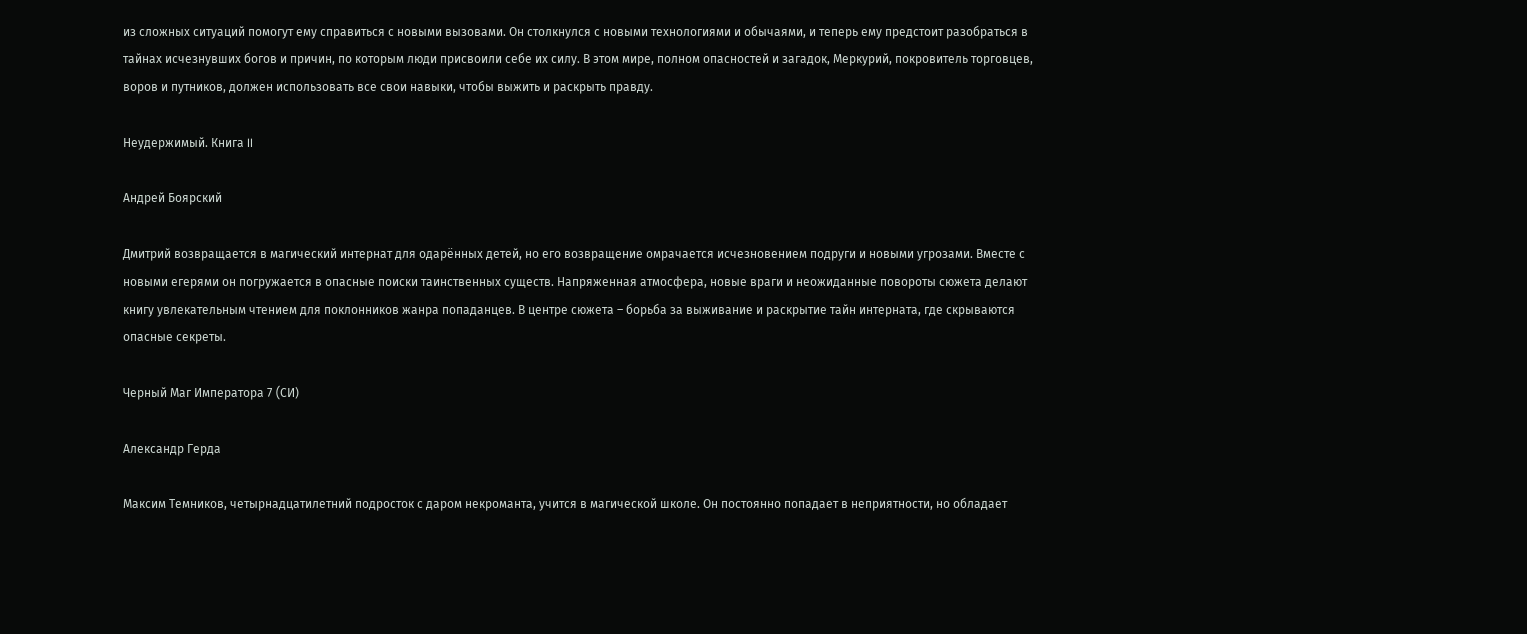из сложных ситуаций помогут ему справиться с новыми вызовами. Он столкнулся с новыми технологиями и обычаями, и теперь ему предстоит разобраться в тайнах исчезнувших богов и причин, по которым люди присвоили себе их силу. В этом мире, полном опасностей и загадок, Меркурий, покровитель торговцев, воров и путников, должен использовать все свои навыки, чтобы выжить и раскрыть правду.

Неудержимый. Книга II

Андрей Боярский

Дмитрий возвращается в магический интернат для одарённых детей, но его возвращение омрачается исчезновением подруги и новыми угрозами. Вместе с новыми егерями он погружается в опасные поиски таинственных существ. Напряженная атмосфера, новые враги и неожиданные повороты сюжета делают книгу увлекательным чтением для поклонников жанра попаданцев. В центре сюжета – борьба за выживание и раскрытие тайн интерната, где скрываются опасные секреты.

Черный Маг Императора 7 (CИ)

Александр Герда

Максим Темников, четырнадцатилетний подросток с даром некроманта, учится в магической школе. Он постоянно попадает в неприятности, но обладает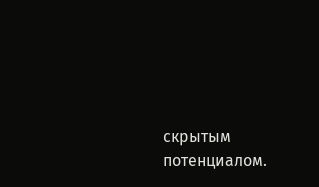скрытым потенциалом.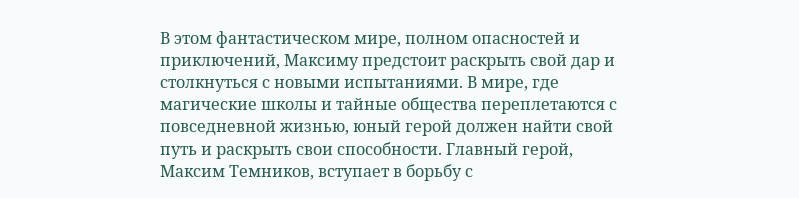В этом фантастическом мире, полном опасностей и приключений, Максиму предстоит раскрыть свой дар и столкнуться с новыми испытаниями. В мире, где магические школы и тайные общества переплетаются с повседневной жизнью, юный герой должен найти свой путь и раскрыть свои способности. Главный герой, Максим Темников, вступает в борьбу с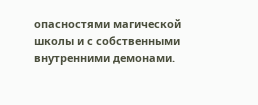опасностями магической школы и с собственными внутренними демонами.